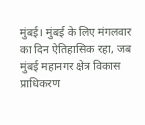मुंबई। मुंबई के लिए मंगलवार का दिन ऐतिहासिक रहा, जब मुंबई महानगर क्षेत्र विकास प्राधिकरण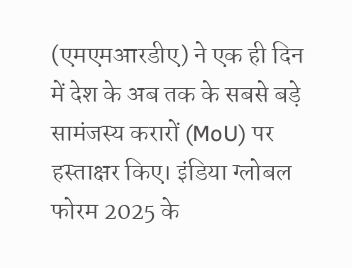(एमएमआरडीए) ने एक ही दिन में देश के अब तक के सबसे बड़े सामंजस्य करारों (MoU) पर हस्ताक्षर किए। इंडिया ग्लोबल फोरम 2025 के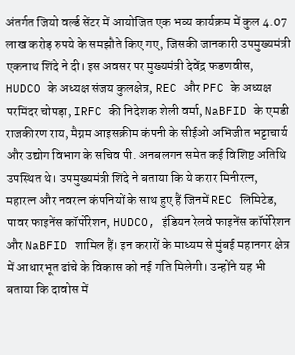अंतर्गत जियो वर्ल्ड सेंटर में आयोजित एक भव्य कार्यक्रम में कुल 4.07 लाख करोड़ रुपये के समझौते किए गए, जिसकी जानकारी उपमुख्यमंत्री एकनाथ शिंदे ने दी। इस अवसर पर मुख्यमंत्री देवेंद्र फडणवीस, HUDCO के अध्यक्ष संजय कुलक्षेत्र, REC और PFC के अध्यक्ष परमिंदर चोपड़ा, IRFC की निदेशक शेली वर्मा, NaBFID के एमडी राजकीरण राय, मैग्नम आइसक्रीम कंपनी के सीईओ अभिजीत भट्टाचार्य और उद्योग विभाग के सचिव पी. अनबलगन समेत कई विशिष्ट अतिथि उपस्थित थे। उपमुख्यमंत्री शिंदे ने बताया कि ये करार मिनीरत्न, महारत्न और नवरत्न कंपनियों के साथ हुए हैं जिनमें REC लिमिटेड, पावर फाइनेंस कॉर्पोरेशन, HUDCO, इंडियन रेलवे फाइनेंस कॉर्पोरेशन और NaBFID शामिल हैं। इन करारों के माध्यम से मुंबई महानगर क्षेत्र में आधारभूत ढांचे के विकास को नई गति मिलेगी। उन्होंने यह भी बताया कि दावोस में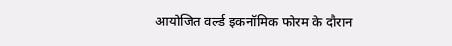आयोजित वर्ल्ड इकनॉमिक फोरम के दौरान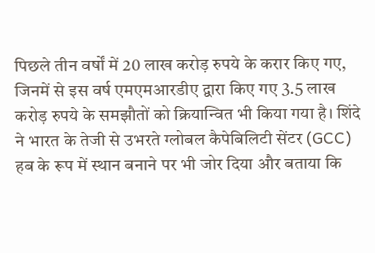पिछले तीन वर्षों में 20 लाख करोड़ रुपये के करार किए गए, जिनमें से इस वर्ष एमएमआरडीए द्वारा किए गए 3.5 लाख करोड़ रुपये के समझौतों को क्रियान्वित भी किया गया है। शिंदे ने भारत के तेजी से उभरते ग्लोबल कैपेबिलिटी सेंटर (GCC) हब के रूप में स्थान बनाने पर भी जोर दिया और बताया कि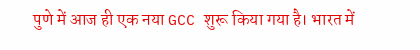पुणे में आज ही एक नया GCC शुरू किया गया है। भारत में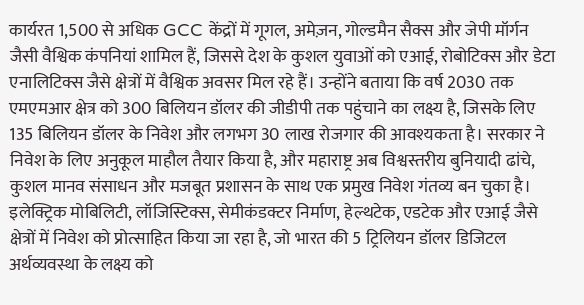कार्यरत 1,500 से अधिक GCC केंद्रों में गूगल, अमेज़न, गोल्डमैन सैक्स और जेपी मॉर्गन जैसी वैश्विक कंपनियां शामिल हैं, जिससे देश के कुशल युवाओं को एआई, रोबोटिक्स और डेटा एनालिटिक्स जैसे क्षेत्रों में वैश्विक अवसर मिल रहे हैं। उन्होंने बताया कि वर्ष 2030 तक एमएमआर क्षेत्र को 300 बिलियन डॉलर की जीडीपी तक पहुंचाने का लक्ष्य है, जिसके लिए 135 बिलियन डॉलर के निवेश और लगभग 30 लाख रोजगार की आवश्यकता है। सरकार ने निवेश के लिए अनुकूल माहौल तैयार किया है, और महाराष्ट्र अब विश्वस्तरीय बुनियादी ढांचे, कुशल मानव संसाधन और मजबूत प्रशासन के साथ एक प्रमुख निवेश गंतव्य बन चुका है। इलेक्ट्रिक मोबिलिटी, लॉजिस्टिक्स, सेमीकंडक्टर निर्माण, हेल्थटेक, एडटेक और एआई जैसे क्षेत्रों में निवेश को प्रोत्साहित किया जा रहा है, जो भारत की 5 ट्रिलियन डॉलर डिजिटल अर्थव्यवस्था के लक्ष्य को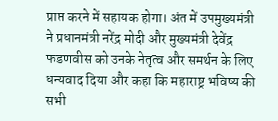प्राप्त करने में सहायक होगा। अंत में उपमुख्यमंत्री ने प्रधानमंत्री नरेंद्र मोदी और मुख्यमंत्री देवेंद्र फडणवीस को उनके नेतृत्व और समर्थन के लिए धन्यवाद दिया और कहा कि महाराष्ट्र भविष्य की सभी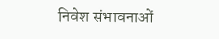निवेश संभावनाओं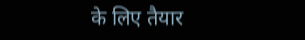के लिए तैयार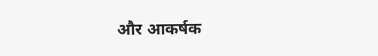और आकर्षक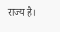राज्य है।